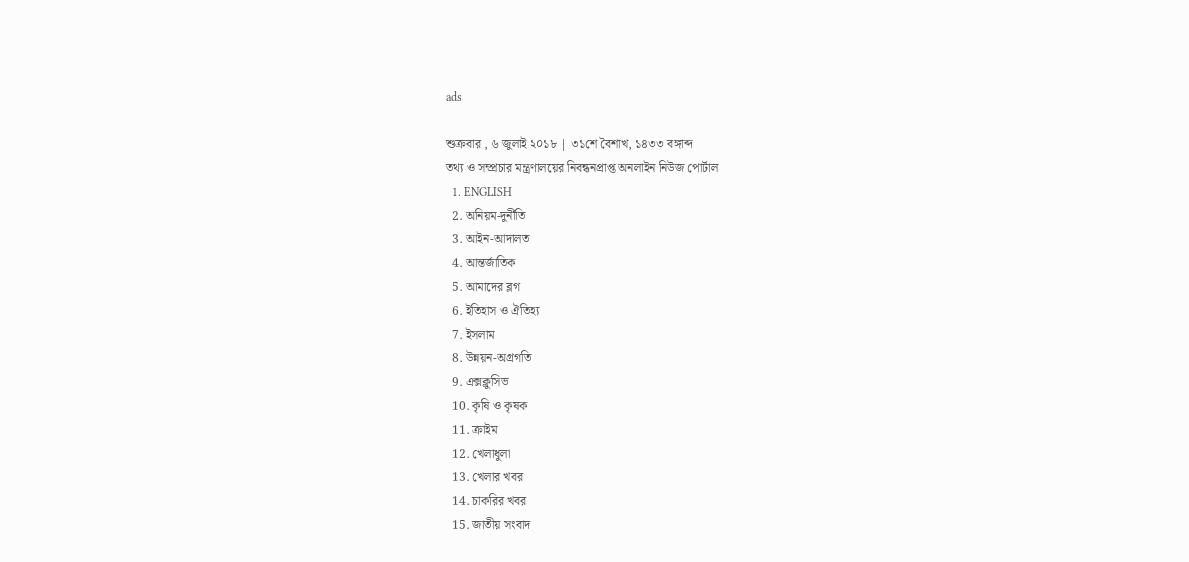ads

শুক্রবার , ৬ জুলাই ২০১৮ | ৩১শে বৈশাখ, ১৪৩৩ বঙ্গাব্দ
তথ্য ও সম্প্রচার মন্ত্রণালয়ের নিবন্ধনপ্রাপ্ত অনলাইন নিউজ পোর্টাল
  1. ENGLISH
  2. অনিয়ম-দুর্নীতি
  3. আইন-আদালত
  4. আন্তর্জাতিক
  5. আমাদের ব্লগ
  6. ইতিহাস ও ঐতিহ্য
  7. ইসলাম
  8. উন্নয়ন-অগ্রগতি
  9. এক্সক্লুসিভ
  10. কৃষি ও কৃষক
  11. ক্রাইম
  12. খেলাধুলা
  13. খেলার খবর
  14. চাকরির খবর
  15. জাতীয় সংবাদ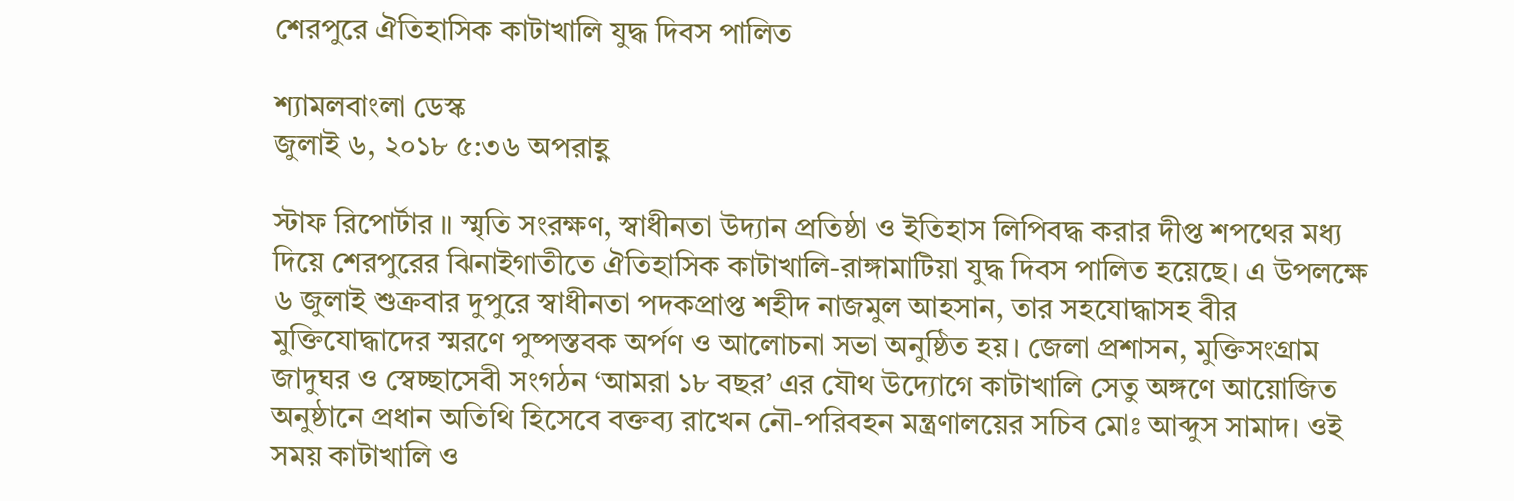শেরপুরে ঐতিহাসিক কাটাখালি যুদ্ধ দিবস পালিত

শ্যামলবাংলা ডেস্ক
জুলাই ৬, ২০১৮ ৫:৩৬ অপরাহ্ণ

স্টাফ রিপোর্টার ॥ স্মৃতি সংরক্ষণ, স্বাধীনতা উদ্যান প্রতিষ্ঠা ও ইতিহাস লিপিবদ্ধ করার দীপ্ত শপথের মধ্য দিয়ে শেরপুরের ঝিনাইগাতীতে ঐতিহাসিক কাটাখালি-রাঙ্গামাটিয়া যুদ্ধ দিবস পালিত হয়েছে। এ উপলক্ষে ৬ জুলাই শুক্রবার দুপুরে স্বাধীনতা পদকপ্রাপ্ত শহীদ নাজমুল আহসান, তার সহযোদ্ধাসহ বীর মুক্তিযোদ্ধাদের স্মরণে পুষ্পস্তবক অর্পণ ও আলোচনা সভা অনুষ্ঠিত হয়। জেলা প্রশাসন, মুক্তিসংগ্রাম জাদুঘর ও স্বেচ্ছাসেবী সংগঠন ‘আমরা ১৮ বছর’ এর যৌথ উদ্যোগে কাটাখালি সেতু অঙ্গণে আয়োজিত অনুষ্ঠানে প্রধান অতিথি হিসেবে বক্তব্য রাখেন নৌ-পরিবহন মন্ত্রণালয়ের সচিব মোঃ আব্দুস সামাদ। ওই সময় কাটাখালি ও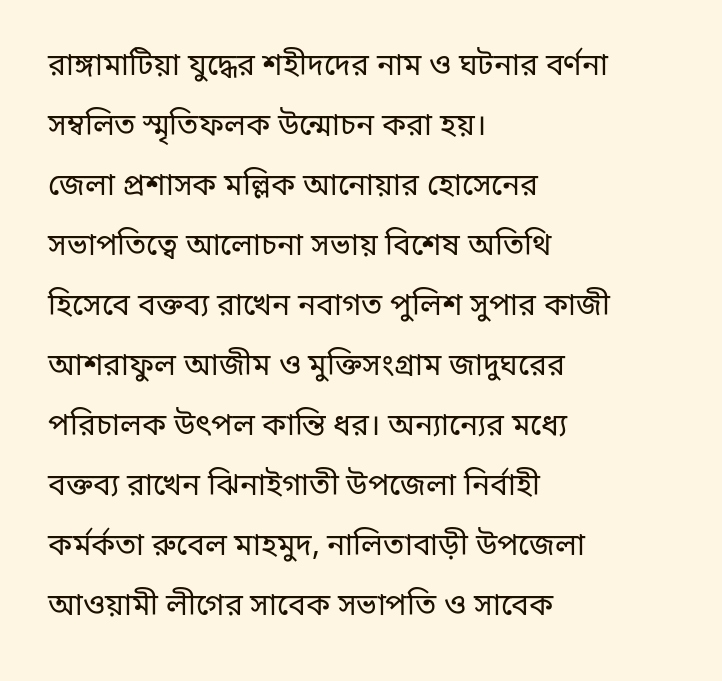রাঙ্গামাটিয়া যুদ্ধের শহীদদের নাম ও ঘটনার বর্ণনা সম্বলিত স্মৃতিফলক উন্মোচন করা হয়।
জেলা প্রশাসক মল্লিক আনোয়ার হোসেনের সভাপতিত্বে আলোচনা সভায় বিশেষ অতিথি হিসেবে বক্তব্য রাখেন নবাগত পুলিশ সুপার কাজী আশরাফুল আজীম ও মুক্তিসংগ্রাম জাদুঘরের পরিচালক উৎপল কান্তি ধর। অন্যান্যের মধ্যে বক্তব্য রাখেন ঝিনাইগাতী উপজেলা নির্বাহী কর্মর্কতা রুবেল মাহমুদ, নালিতাবাড়ী উপজেলা আওয়ামী লীগের সাবেক সভাপতি ও সাবেক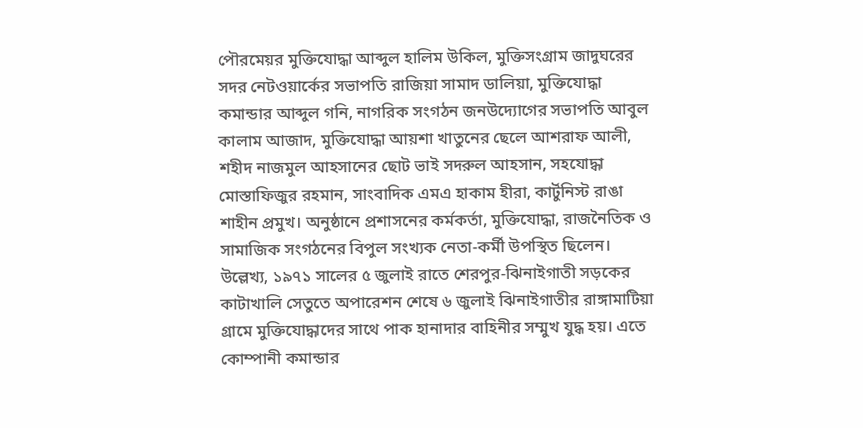পৌরমেয়র মুক্তিযোদ্ধা আব্দুল হালিম উকিল, মুক্তিসংগ্রাম জাদুঘরের সদর নেটওয়ার্কের সভাপতি রাজিয়া সামাদ ডালিয়া, মুক্তিযোদ্ধা কমান্ডার আব্দুল গনি, নাগরিক সংগঠন জনউদ্যোগের সভাপতি আবুল কালাম আজাদ, মুক্তিযোদ্ধা আয়শা খাতুনের ছেলে আশরাফ আলী, শহীদ নাজমুল আহসানের ছোট ভাই সদরুল আহসান, সহযোদ্ধা মোস্তাফিজুর রহমান, সাংবাদিক এমএ হাকাম হীরা, কার্টুনিস্ট রাঙা শাহীন প্রমুখ। অনুষ্ঠানে প্রশাসনের কর্মকর্তা, মুক্তিযোদ্ধা, রাজনৈতিক ও সামাজিক সংগঠনের বিপুল সংখ্যক নেতা-কর্মী উপস্থিত ছিলেন।
উল্লেখ্য, ১৯৭১ সালের ৫ জুলাই রাতে শেরপুর-ঝিনাইগাতী সড়কের কাটাখালি সেতুতে অপারেশন শেষে ৬ জুলাই ঝিনাইগাতীর রাঙ্গামাটিয়া গ্রামে মুক্তিযোদ্ধাদের সাথে পাক হানাদার বাহিনীর সম্মুখ যুদ্ধ হয়। এতে কোম্পানী কমান্ডার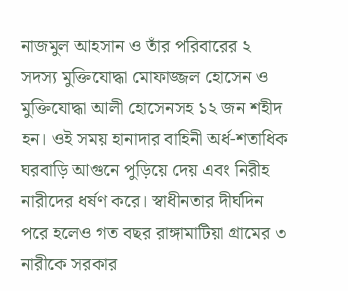নাজমুল আহসান ও তাঁর পরিবারের ২ সদস্য মুক্তিযোদ্ধা মোফাজ্জল হোসেন ও মুক্তিযোদ্ধা আলী হোসেনসহ ১২ জন শহীদ হন। ওই সময় হানাদার বাহিনী অর্ধ-শতাধিক ঘরবাড়ি আগুনে পুড়িয়ে দেয় এবং নিরীহ নারীদের ধর্ষণ করে। স্বাধীনতার দীর্ঘদিন পরে হলেও গত বছর রাঙ্গামাটিয়া গ্রামের ৩ নারীকে সরকার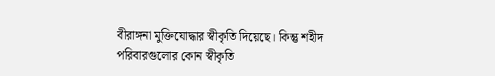বীরাঙ্গনা মুক্তিযোদ্ধার স্বীকৃতি দিয়েছে। কিন্তু শহীদ পরিবারগুলোর কোন স্বীকৃতি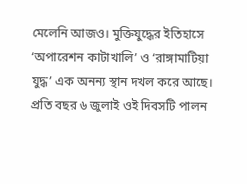মেলেনি আজও। মুক্তিযুদ্ধের ইতিহাসে ‘অপারেশন কাটাখালি’ ও ‘রাঙ্গামাটিয়া যুদ্ধ’ এক অনন্য স্থান দখল করে আছে। প্রতি বছর ৬ জুলাই ওই দিবসটি পালন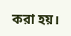করা হয়।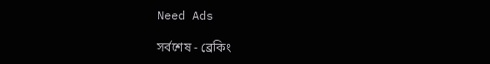Need Ads

সর্বশেষ - ব্রেকিং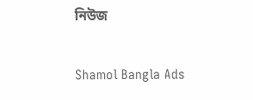নিউজ

Shamol Bangla Ads